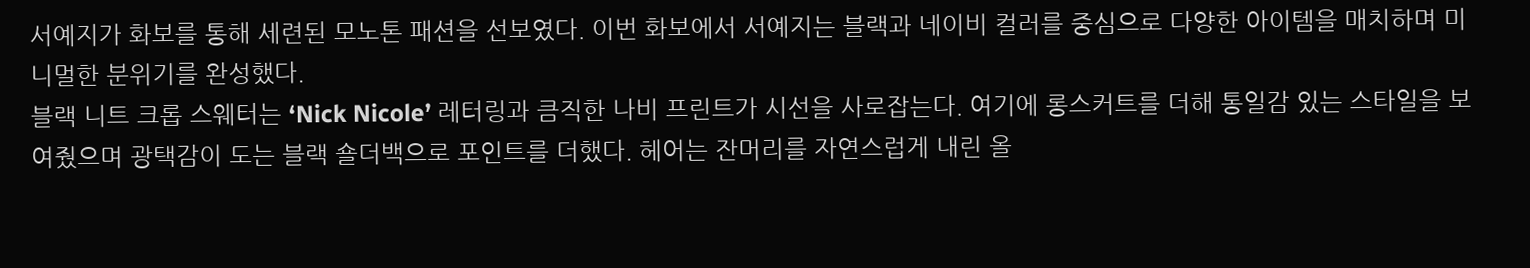서예지가 화보를 통해 세련된 모노톤 패션을 선보였다. 이번 화보에서 서예지는 블랙과 네이비 컬러를 중심으로 다양한 아이템을 매치하며 미니멀한 분위기를 완성했다.
블랙 니트 크롭 스웨터는 ‘Nick Nicole’ 레터링과 큼직한 나비 프린트가 시선을 사로잡는다. 여기에 롱스커트를 더해 통일감 있는 스타일을 보여줬으며 광택감이 도는 블랙 숄더백으로 포인트를 더했다. 헤어는 잔머리를 자연스럽게 내린 올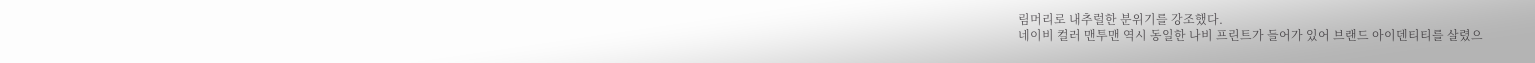림머리로 내추럴한 분위기를 강조했다.
네이비 컬러 맨투맨 역시 동일한 나비 프린트가 들어가 있어 브랜드 아이덴티티를 살렸으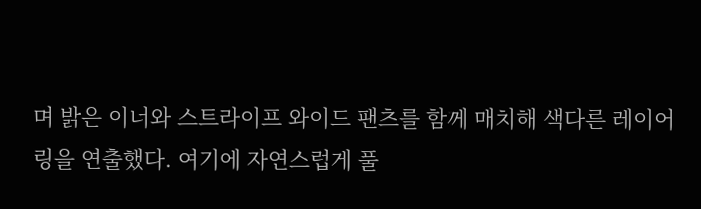며 밝은 이너와 스트라이프 와이드 팬츠를 함께 매치해 색다른 레이어링을 연출했다. 여기에 자연스럽게 풀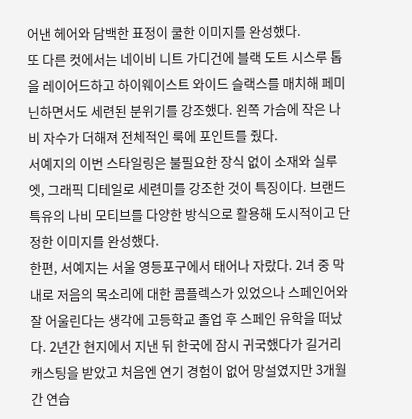어낸 헤어와 담백한 표정이 쿨한 이미지를 완성했다.
또 다른 컷에서는 네이비 니트 가디건에 블랙 도트 시스루 톱을 레이어드하고 하이웨이스트 와이드 슬랙스를 매치해 페미닌하면서도 세련된 분위기를 강조했다. 왼쪽 가슴에 작은 나비 자수가 더해져 전체적인 룩에 포인트를 줬다.
서예지의 이번 스타일링은 불필요한 장식 없이 소재와 실루엣, 그래픽 디테일로 세련미를 강조한 것이 특징이다. 브랜드 특유의 나비 모티브를 다양한 방식으로 활용해 도시적이고 단정한 이미지를 완성했다.
한편, 서예지는 서울 영등포구에서 태어나 자랐다. 2녀 중 막내로 저음의 목소리에 대한 콤플렉스가 있었으나 스페인어와 잘 어울린다는 생각에 고등학교 졸업 후 스페인 유학을 떠났다. 2년간 현지에서 지낸 뒤 한국에 잠시 귀국했다가 길거리 캐스팅을 받았고 처음엔 연기 경험이 없어 망설였지만 3개월간 연습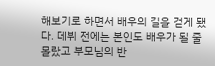해보기로 하면서 배우의 길을 걷게 됐다. 데뷔 전에는 본인도 배우가 될 줄 몰랐고 부모님의 반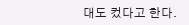대도 컸다고 한다.